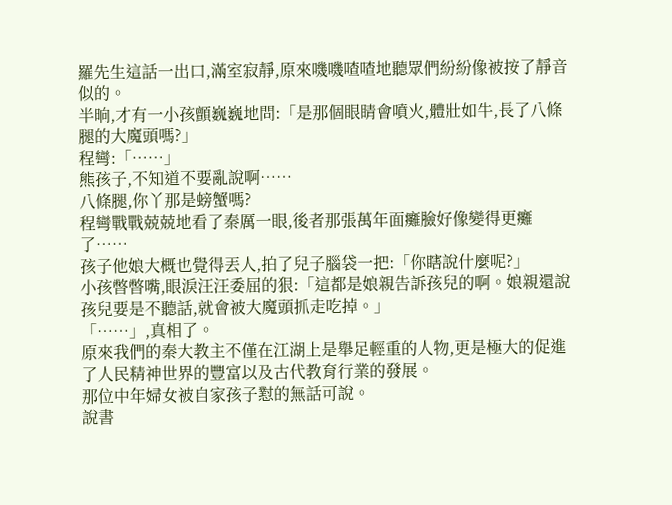羅先生這話一出口,滿室寂靜,原來嘰嘰喳喳地聽眾們紛紛像被按了靜音似的。
半晌,才有一小孩顫巍巍地問:「是那個眼睛會噴火,體壯如牛,長了八條腿的大魔頭嗎?」
程彎:「……」
熊孩子,不知道不要亂說啊……
八條腿,你丫那是螃蟹嗎?
程彎戰戰兢兢地看了秦厲一眼,後者那張萬年面癱臉好像變得更癱了……
孩子他娘大概也覺得丟人,拍了兒子腦袋一把:「你瞎說什麼呢?」
小孩暼暼嘴,眼淚汪汪委屈的狠:「這都是娘親告訴孩兒的啊。娘親還說孩兒要是不聽話,就會被大魔頭抓走吃掉。」
「……」,真相了。
原來我們的秦大教主不僅在江湖上是舉足輕重的人物,更是極大的促進了人民精神世界的豐富以及古代教育行業的發展。
那位中年婦女被自家孩子懟的無話可說。
說書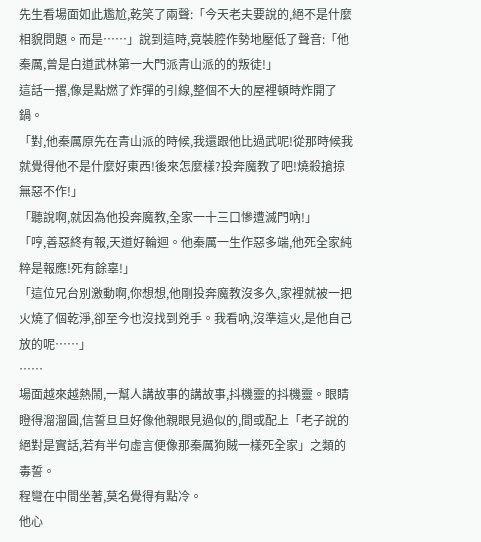先生看場面如此尷尬,乾笑了兩聲:「今天老夫要說的,絕不是什麼相貌問題。而是……」說到這時,竟裝腔作勢地壓低了聲音:「他秦厲,曾是白道武林第一大門派青山派的的叛徒!」
這話一撂,像是點燃了炸彈的引線,整個不大的屋裡頓時炸開了鍋。
「對,他秦厲原先在青山派的時候,我還跟他比過武呢!從那時候我就覺得他不是什麼好東西!後來怎麼樣?投奔魔教了吧!燒殺搶掠無惡不作!」
「聽說啊,就因為他投奔魔教,全家一十三口慘遭滅門吶!」
「哼,善惡終有報,天道好輪迴。他秦厲一生作惡多端,他死全家純粹是報應!死有餘辜!」
「這位兄台別激動啊,你想想,他剛投奔魔教沒多久,家裡就被一把火燒了個乾淨,卻至今也沒找到兇手。我看吶,沒準這火,是他自己放的呢……」
……
場面越來越熱鬧,一幫人講故事的講故事,抖機靈的抖機靈。眼睛瞪得溜溜圓,信誓旦旦好像他親眼見過似的,間或配上「老子說的絕對是實話,若有半句虛言便像那秦厲狗賊一樣死全家」之類的毒誓。
程彎在中間坐著,莫名覺得有點冷。
他心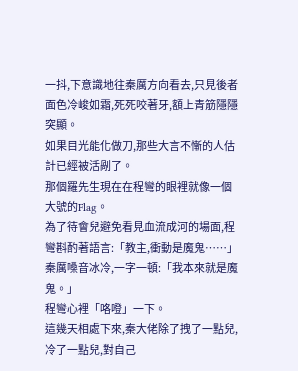一抖,下意識地往秦厲方向看去,只見後者面色冷峻如霜,死死咬著牙,額上青筋隱隱突顯。
如果目光能化做刀,那些大言不慚的人估計已經被活剮了。
那個羅先生現在在程彎的眼裡就像一個大號的Flag。
為了待會兒避免看見血流成河的場面,程彎斟酌著語言:「教主,衝動是魔鬼……」
秦厲嗓音冰冷,一字一頓:「我本來就是魔鬼。」
程彎心裡「咯噔」一下。
這幾天相處下來,秦大佬除了拽了一點兒,冷了一點兒,對自己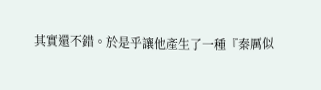其實還不錯。於是乎讓他產生了一種『秦厲似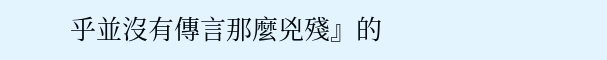乎並沒有傳言那麼兇殘』的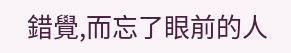錯覺,而忘了眼前的人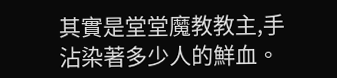其實是堂堂魔教教主,手沾染著多少人的鮮血。